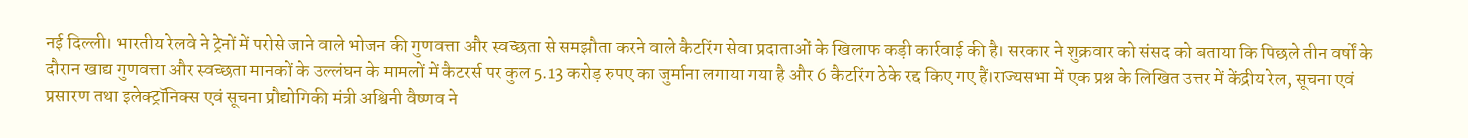नई दिल्ली। भारतीय रेलवे ने ट्रेनों में परोसे जाने वाले भोजन की गुणवत्ता और स्वच्छता से समझौता करने वाले कैटरिंग सेवा प्रदाताओं के खिलाफ कड़ी कार्रवाई की है। सरकार ने शुक्रवार को संसद को बताया कि पिछले तीन वर्षों के दौरान खाद्य गुणवत्ता और स्वच्छता मानकों के उल्लंघन के मामलों में कैटरर्स पर कुल 5.13 करोड़ रुपए का जुर्माना लगाया गया है और 6 कैटरिंग ठेके रद्द किए गए हैं।राज्यसभा में एक प्रश्न के लिखित उत्तर में केंद्रीय रेल, सूचना एवं प्रसारण तथा इलेक्ट्रॉनिक्स एवं सूचना प्रौद्योगिकी मंत्री अश्विनी वैष्णव ने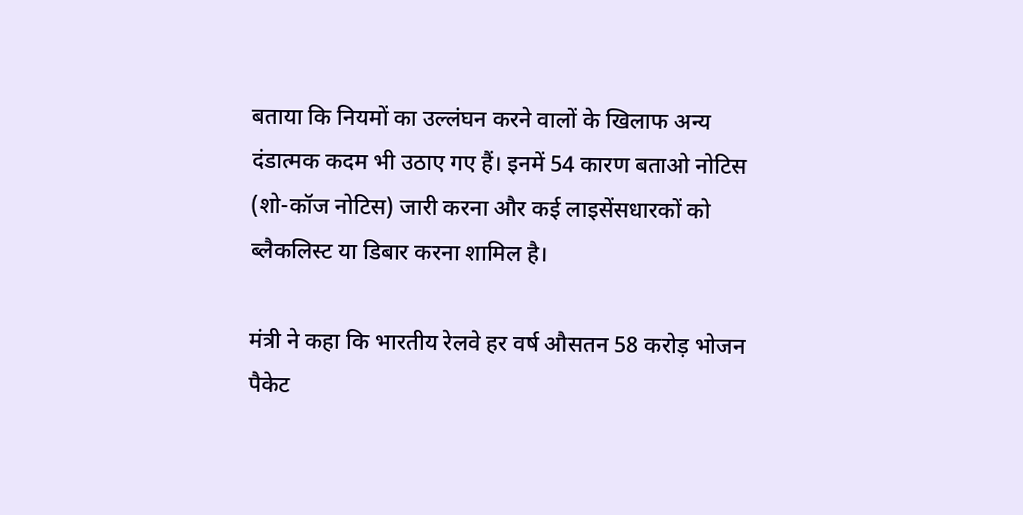बताया कि नियमों का उल्लंघन करने वालों के खिलाफ अन्य दंडात्मक कदम भी उठाए गए हैं। इनमें 54 कारण बताओ नोटिस (शो-कॉज नोटिस) जारी करना और कई लाइसेंसधारकों को ब्लैकलिस्ट या डिबार करना शामिल है।

मंत्री ने कहा कि भारतीय रेलवे हर वर्ष औसतन 58 करोड़ भोजन पैकेट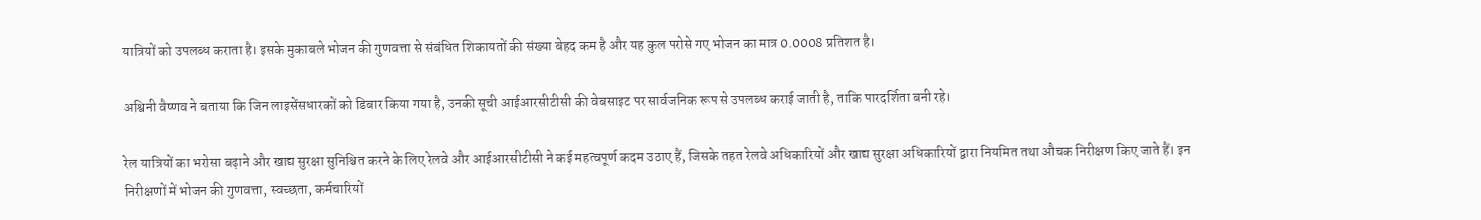यात्रियों को उपलब्ध कराता है। इसके मुकाबले भोजन की गुणवत्ता से संबंधित शिकायतों की संख्या बेहद कम है और यह कुल परोसे गए भोजन का मात्र 0.0008 प्रतिशत है।

अश्विनी वैष्णव ने बताया कि जिन लाइसेंसधारकों को डिबार किया गया है, उनकी सूची आईआरसीटीसी की वेबसाइट पर सार्वजनिक रूप से उपलब्ध कराई जाती है, ताकि पारदर्शिता बनी रहे।

रेल यात्रियों का भरोसा बढ़ाने और खाद्य सुरक्षा सुनिश्चित करने के लिए रेलवे और आईआरसीटीसी ने कई महत्वपूर्ण कदम उठाए हैं, जिसके तहत रेलवे अधिकारियों और खाद्य सुरक्षा अधिकारियों द्वारा नियमित तथा औचक निरीक्षण किए जाते हैं। इन निरीक्षणों में भोजन की गुणवत्ता, स्वच्छता, कर्मचारियों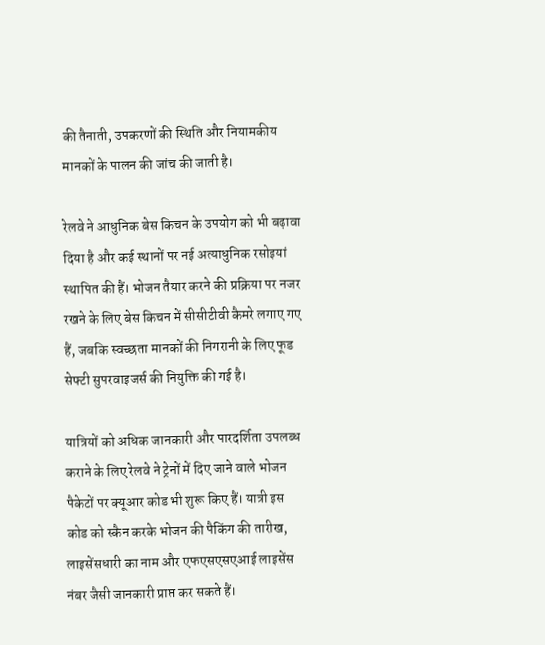की तैनाती, उपकरणों की स्थिति और नियामकीय मानकों के पालन की जांच की जाती है।

रेलवे ने आधुनिक बेस किचन के उपयोग को भी बढ़ावा दिया है और कई स्थानों पर नई अत्याधुनिक रसोइयां स्थापित की हैं। भोजन तैयार करने की प्रक्रिया पर नजर रखने के लिए बेस किचन में सीसीटीवी कैमरे लगाए गए हैं, जबकि स्वच्छता मानकों की निगरानी के लिए फूड सेफ्टी सुपरवाइजर्स की नियुक्ति की गई है।

यात्रियों को अधिक जानकारी और पारदर्शिता उपलब्ध कराने के लिए रेलवे ने ट्रेनों में दिए जाने वाले भोजन पैकेटों पर क्यूआर कोड भी शुरू किए हैं। यात्री इस कोड को स्कैन करके भोजन की पैकिंग की तारीख, लाइसेंसधारी का नाम और एफएसएसएआई लाइसेंस नंबर जैसी जानकारी प्राप्त कर सकते हैं।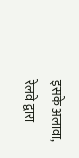इसके अलावा, रेलवे द्वारा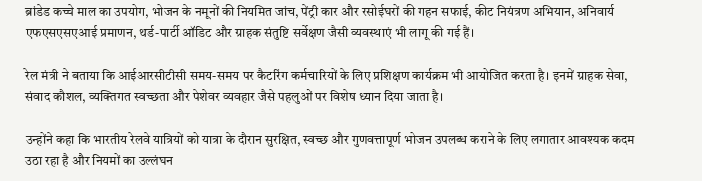ब्रांडेड कच्चे माल का उपयोग, भोजन के नमूनों की नियमित जांच, पेंट्री कार और रसोईघरों की गहन सफाई, कीट नियंत्रण अभियान, अनिवार्य एफएसएसएआई प्रमाणन, थर्ड-पार्टी ऑडिट और ग्राहक संतुष्टि सर्वेक्षण जैसी व्यवस्थाएं भी लागू की गई हैं।

रेल मंत्री ने बताया कि आईआरसीटीसी समय-समय पर कैटरिंग कर्मचारियों के लिए प्रशिक्षण कार्यक्रम भी आयोजित करता है। इनमें ग्राहक सेवा, संवाद कौशल, व्यक्तिगत स्वच्छता और पेशेवर व्यवहार जैसे पहलुओं पर विशेष ध्यान दिया जाता है।

उन्होंने कहा कि भारतीय रेलवे यात्रियों को यात्रा के दौरान सुरक्षित, स्वच्छ और गुणवत्तापूर्ण भोजन उपलब्ध कराने के लिए लगातार आवश्यक कदम उठा रहा है और नियमों का उल्लंघन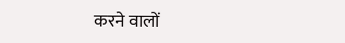करने वालों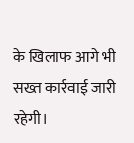के खिलाफ आगे भी सख्त कार्रवाई जारी रहेगी।